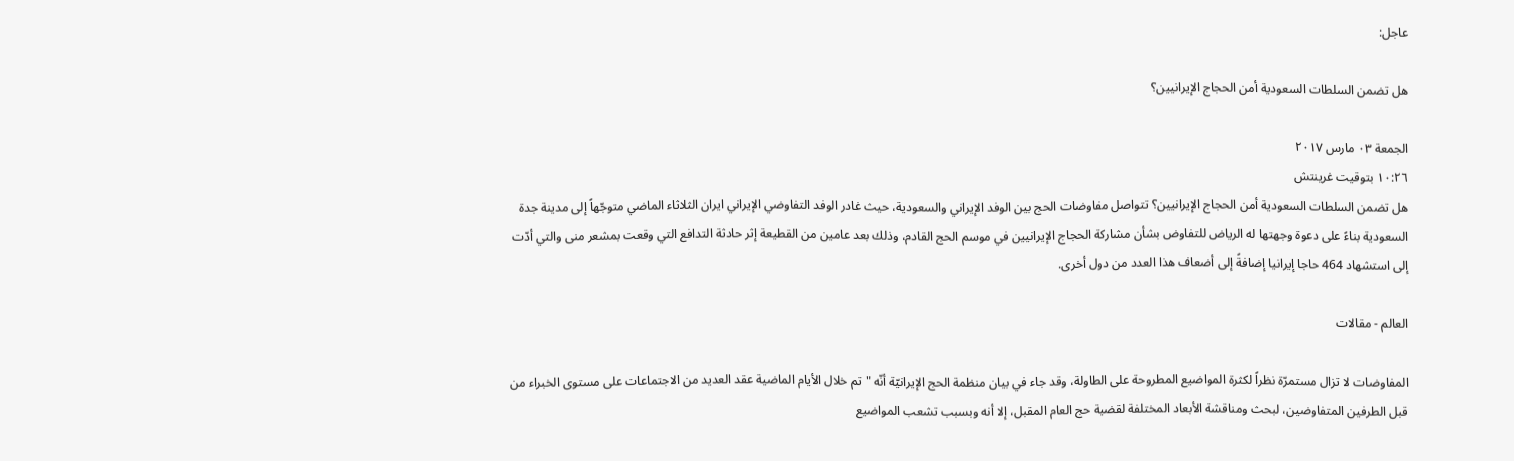عاجل:

هل تضمن السلطات السعودية أمن الحجاج الإيرانيين؟

الجمعة ٠٣ مارس ٢٠١٧
١٠:٢٦ بتوقيت غرينتش
هل تضمن السلطات السعودية أمن الحجاج الإيرانيين؟ تتواصل مفاوضات الحج بين الوفد الإيراني والسعودية، حيث غادر الوفد التفاوضي الإيراني ايران الثلاثاء الماضي متوجّهاً إلى مدينة جدة السعودية بناءً على دعوة وجهتها له الرياض للتفاوض بشأن مشاركة الحجاج الإيرانيين في موسم الحج القادم، وذلك بعد عامين من القطيعة إثر حادثة التدافع التي وقعت بمشعر منى والتي أدّت إلى استشهاد 464 حاجا إيرانيا إضافةً إلى أضعاف هذا العدد من دول أخرى.

العالم - مقالات

المفاوضات لا تزال مستمرّة نظراً لكثرة المواضيع المطروحة على الطاولة، وقد جاء في بيان منظمة الحج الإيرانيّة أنّه "تم خلال الأيام الماضية عقد العديد من الاجتماعات على مستوى الخبراء من قبل الطرفين المتفاوضين، لبحث ومناقشة الأبعاد المختلفة لقضية حج العام المقبل، إلا أنه وبسبب تشعب المواضيع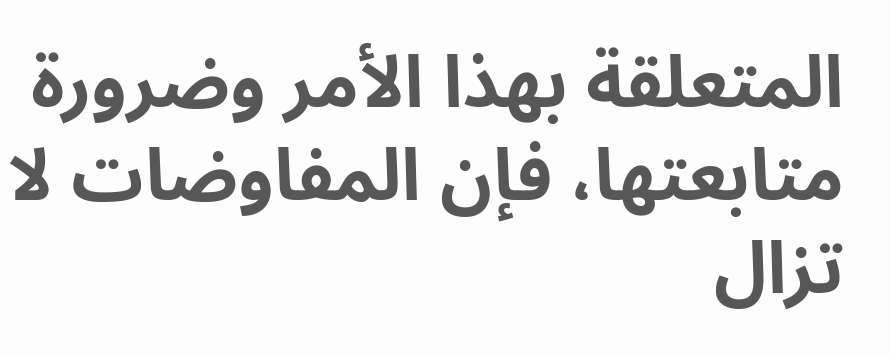المتعلقة بهذا الأمر وضرورة متابعتها، فإن المفاوضات لا تزال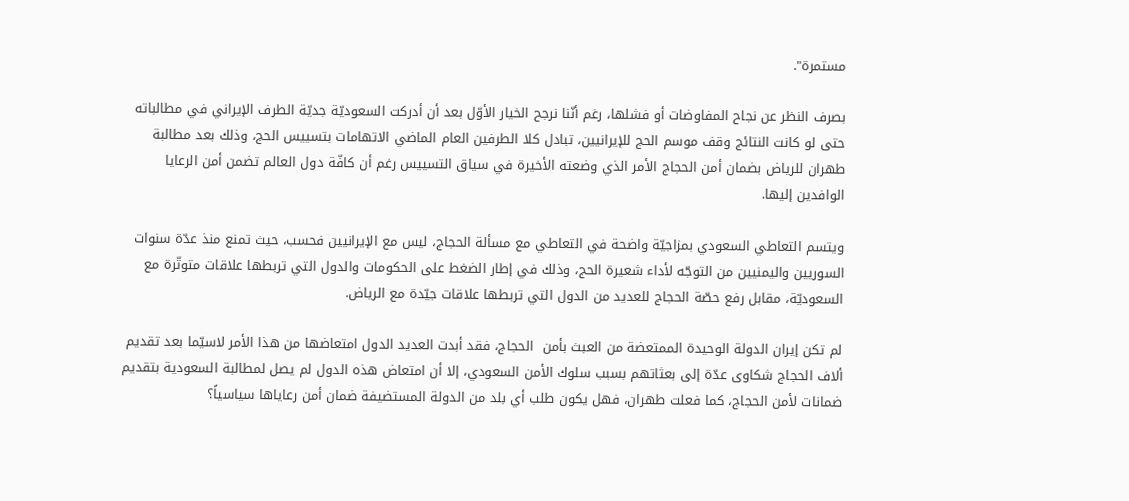مستمرة".

بصرف النظر عن نجاح المفاوضات أو فشلها، رغم أنّنا نرجح الخيار الأوّل بعد أن أدركت السعوديّة جديّة الطرف الإيراني في مطالباته حتى لو كانت النتائج وقف موسم الحج للإيرانيين، تبادل كلا الطرفين العام الماضي الاتهامات بتسييس الحج، وذلك بعد مطالبة طهران للرياض بضمان أمن الحجاج الأمر الذي وضعته الأخيرة في سياق التسييس رغم أن كافّة دول العالم تضمن أمن الرعايا الوافدين إليها.

ويتسم التعاطي السعودي بمزاجيّة واضحة في التعاطي مع مسألة الحجاج، ليس مع الإيرانيين فحسب، حيث تمنع منذ عدّة سنوات السوريين واليمنيين من التوجّه لأداء شعيرة الحج، وذلك في إطار الضغط على الحكومات والدول التي تربطها علاقات متوتّرة مع السعوديّة، مقابل رفع حصّة الحجاج للعديد من الدول التي تربطها علاقات جيّدة مع الرياض.

لم تكن إيران الدولة الوحيدة الممتعضة من العبث بأمن  الحجاج، فقد أبدت العديد الدول امتعاضها من هذا الأمر لاسيّما بعد تقديم ألاف الحجاج شكاوى عدّة إلى بعثاتهم بسبب سلوك الأمن السعودي، إلا أن امتعاض هذه الدول لم يصل لمطالبة السعودية بتقديم ضمانات لأمن الحجاج، كما فعلت طهران، فهل يكون طلب أي بلد من الدولة المستضيفة ضمان أمن رعاياها سياسياً؟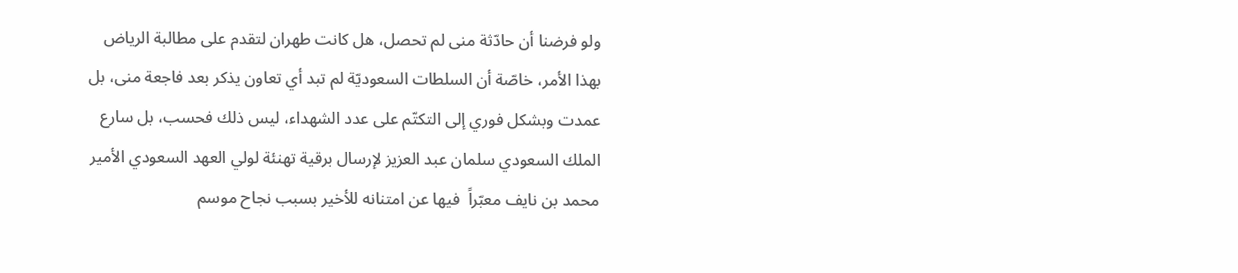ولو فرضنا أن حادّثة منى لم تحصل، هل كانت طهران لتقدم على مطالبة الرياض بهذا الأمر، خاصّة أن السلطات السعوديّة لم تبد أي تعاون يذكر بعد فاجعة منى، بل عمدت وبشكل فوري إلى التكتّم على عدد الشهداء، ليس ذلك فحسب، بل سارع الملك السعودي سلمان عبد العزيز لإرسال برقية تهنئة لولي العهد السعودي الأمير محمد بن نايف معبّراً  فيها عن امتنانه للأخير بسبب نجاح موسم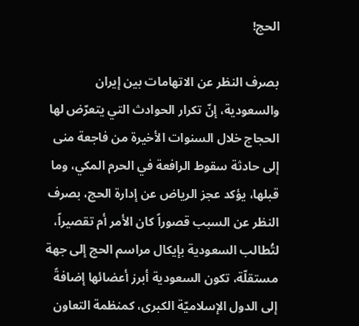الحج!

بصرف النظر عن الاتهامات بين إيران والسعودية، إنّ تكرار الحوادث التي يتعرّض لها الحجاج خلال السنوات الأخيرة من فاجعة منى إلى حادثة سقوط الرافعة في الحرم المكي، وما قبلها، يؤكد عجز الرياض عن إدارة الحج، بصرف النظر عن السبب قصوراً كان الأمر أم تقصيراً، لتُطالب السعودية بإيكال مراسم الحج إلى جهة مستقلّة، تكون السعودية أبرز أعضائها إضافةً إلى الدول الإسلاميّة الكبرى، كمنظمة التعاون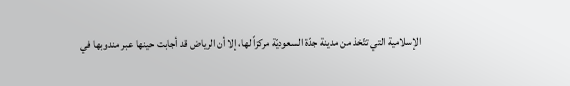الإسلامية التي تتّخذ من مدينة جدّة السعوديّة مركزاً لها، إلا أن الرياض قد أجابت حينها عبر مندوبها في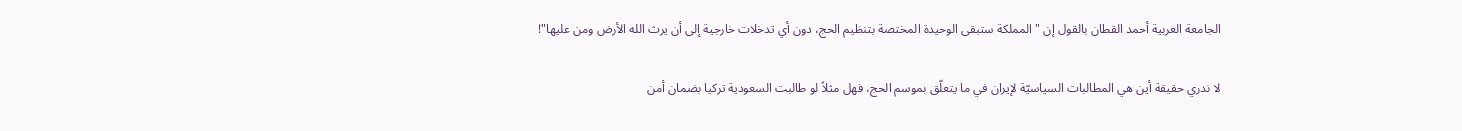الجامعة العربية أحمد القطان بالقول إن "المملكة ستبقى الوحيدة المختصة بتنظيم الحج، دون أي تدخلات خارجية إلى أن يرث الله الأرض ومن عليها"!

لا ندري حقيقة أين هي المطالبات السياسيّة لإيران في ما يتعلّق بموسم الحج، فهل مثلاً لو طالبت السعودية تركيا بضمان أمن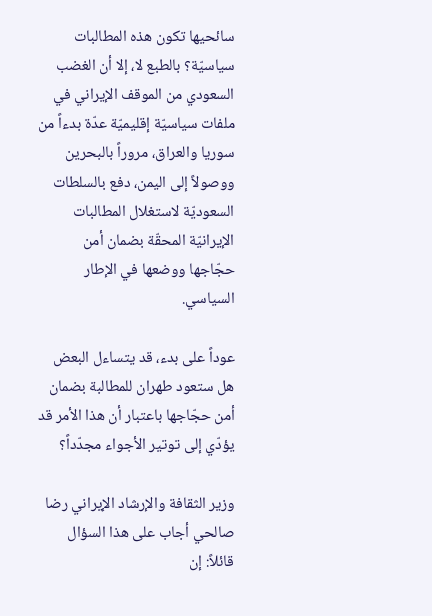سائحيها تكون هذه المطالبات سياسيّة؟ بالطبع لا، إلا أن الغضب السعودي من الموقف الإيراني في ملفات سياسيّة إقليميّة عدّة بدءاً من سوريا والعراق، مروراً بالبحرين ووصولاً إلى اليمن، دفع بالسلطات السعوديّة لاستغلال المطالبات الإيرانيّة المحقّة بضمان أمن حجّاجها ووضعها في الإطار السياسي.

عوداً على بدء، قد يتساءل البعض هل ستعود طهران للمطالبة بضمان أمن حجّاجها باعتبار أن هذا الأمر قد يؤدّي إلى توتير الأجواء مجدّداً؟

وزير الثقافة والإرشاد الإيراني رضا صالحي أجاب على هذا السؤال  قائلاً: إن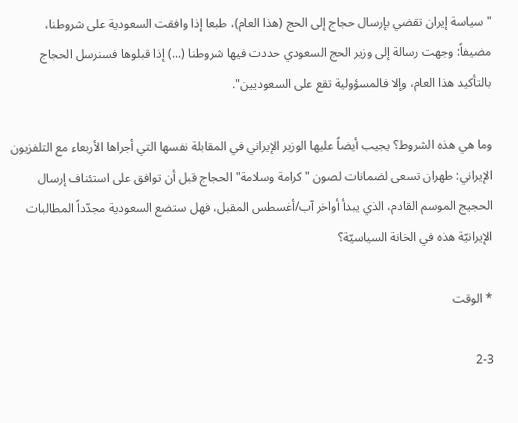"سياسة إيران تقضي بإرسال حجاج إلى الحج (هذا العام)، طبعا إذا وافقت السعودية على شروطنا، مضيفاً: وجهت رسالة إلى وزير الحج السعودي حددت فيها شروطنا (...) إذا قبلوها فسنرسل الحجاج بالتأكيد هذا العام، وإلا فالمسؤولية تقع على السعوديين".

وما هي هذه الشروط؟ يجيب أيضاً عليها الوزير الإيراني في المقابلة نفسها التي أجراها الأربعاء مع التلفزيون الإيراني: طهران تسعى لضمانات لصون "كرامة وسلامة" الحجاج قبل أن توافق على استئناف إرسال الحجيج الموسم القادم، الذي يبدأ أواخر آب/أغسطس المقبل، فهل ستضع السعودية مجدّداً المطالبات الإيرانيّة هذه في الخانة السياسيّة؟

* الوقت

2-3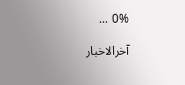0% ...

آخرالاخبار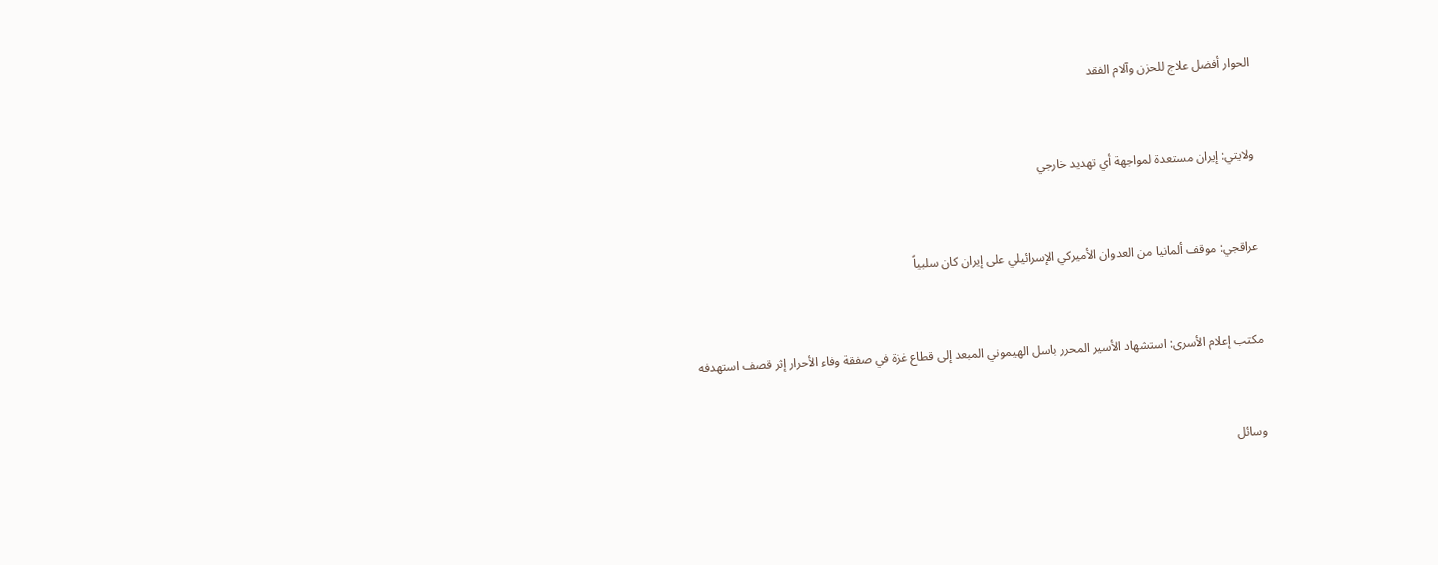الحوار أفضل علاج للحزن وآلام الفقد


ولايتي: إيران مستعدة لمواجهة أي تهديد خارجي


عراقجي: موقف ألمانيا من العدوان الأميركي الإسرائيلي على إيران كان سلبياً


مكتب إعلام الأسرى: استشهاد الأسير المحرر باسل الهيموني المبعد إلى قطاع غزة في صفقة وفاء الأحرار إثر قصف استهدفه


وسائل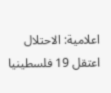اعلامية: الاحتلال اعتقل 19 فلسطينيا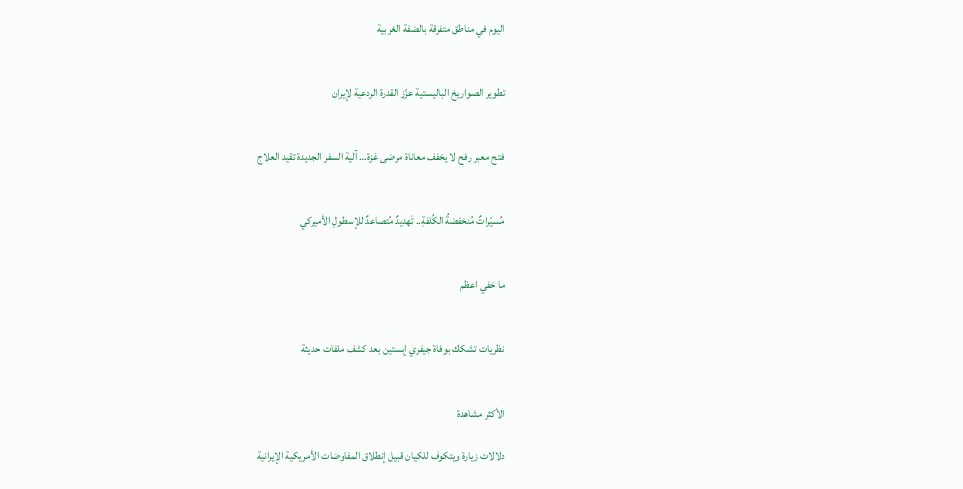اليوم في مناطق متفرقة بالضفة الغربية


تطوير الصواريخ الباليستية عزّز القدرة الردعية لإيران


فتح معبر رفح لا يخفف معاناة مرضى غزة… آلية السفر الجديدة تقيد العلاج


مُسيّراتٌ مُنخفضةُ الكُلفةِ.. تَهديدٌ مُتصاعدٌ للإسطولِ الأميركي


ما خفي اعظم


نظريات تشكك بوفاة جيفري إبستين بعد كشف ملفات حديثة


الأكثر مشاهدة

دلالات زيارة ويتكوف للكيان قبيل إنطلاق المفاوضات الأمريكية الإيرانية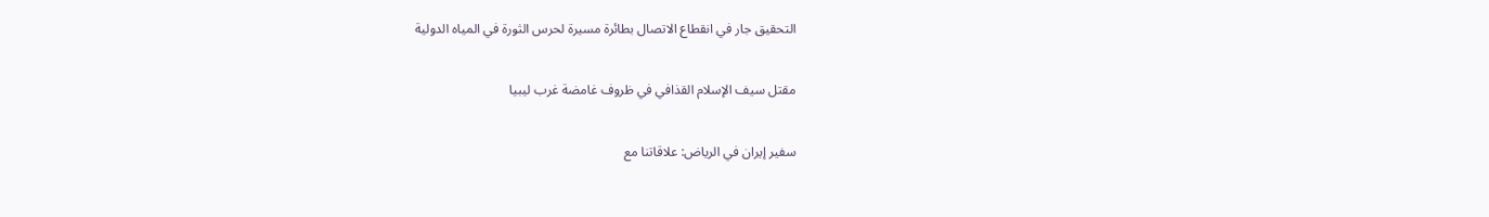التحقيق جار في انقطاع الاتصال بطائرة مسيرة لحرس الثورة في المياه الدولية


مقتل سيف الإسلام القذافي في ظروف غامضة غرب ليبيا


سفير إيران في الرياض: علاقاتنا مع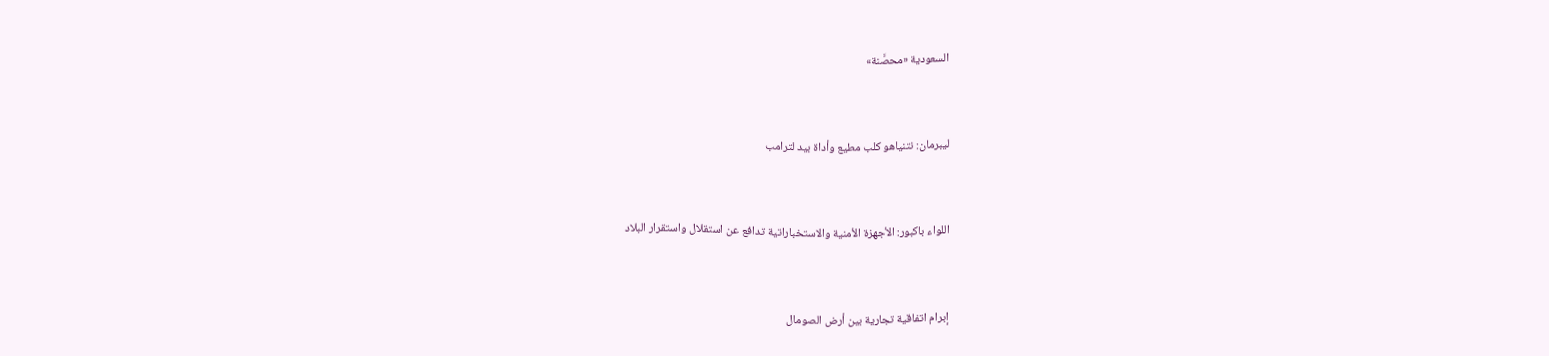السعودية «محصَّنة»


ليبرمان: نتنياهو كلب مطيع وأداة بيد لترامب


اللواء باكبور: الأجهزة الأمنية والاستخباراتية تدافع عن استقلال واستقرار البلاد


إبرام اتفاقية تجارية بین أرض الصومال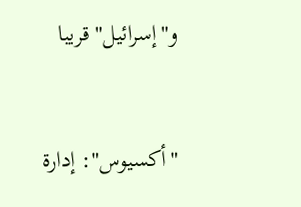و"إسرائيل" قريبا


"أكسيوس": إدارة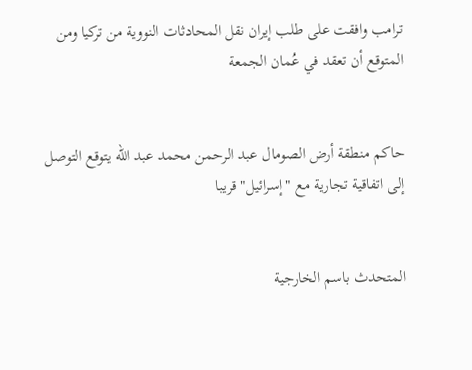ترامب وافقت على طلب إيران نقل المحادثات النووية من تركيا ومن المتوقع أن تعقد في عُمان الجمعة


حاكم منطقة أرض الصومال عبد الرحمن محمد عبد الله يتوقع التوصل إلى اتفاقية تجارية مع "إسرائيل" قريبا


المتحدث باسم الخارجية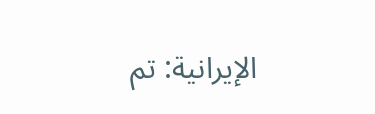الإيرانية: تم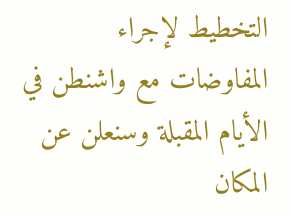التخطيط لإجراء المفاوضات مع واشنطن في الأيام المقبلة وسنعلن عن المکان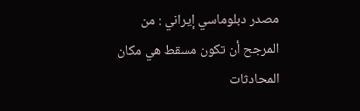مصدر دبلوماسي إيراني : من المرجح أن تكون مسقط هي مكان المحادثات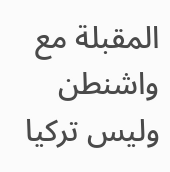المقبلة مع واشنطن وليس تركيا